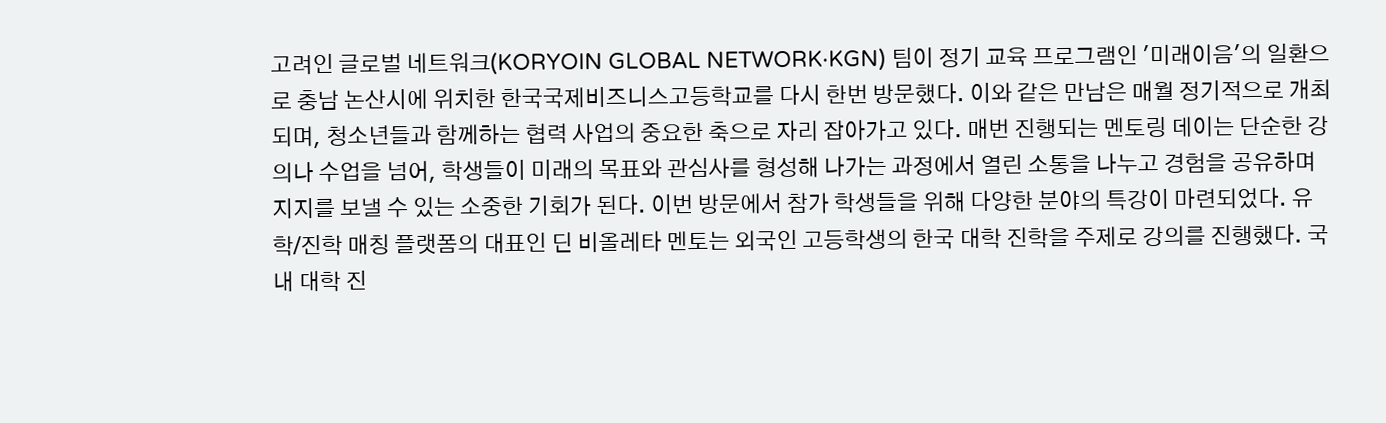고려인 글로벌 네트워크(KORYOIN GLOBAL NETWORK·KGN) 팀이 정기 교육 프로그램인 '미래이음'의 일환으로 충남 논산시에 위치한 한국국제비즈니스고등학교를 다시 한번 방문했다. 이와 같은 만남은 매월 정기적으로 개최되며, 청소년들과 함께하는 협력 사업의 중요한 축으로 자리 잡아가고 있다. 매번 진행되는 멘토링 데이는 단순한 강의나 수업을 넘어, 학생들이 미래의 목표와 관심사를 형성해 나가는 과정에서 열린 소통을 나누고 경험을 공유하며 지지를 보낼 수 있는 소중한 기회가 된다. 이번 방문에서 참가 학생들을 위해 다양한 분야의 특강이 마련되었다. 유학/진학 매칭 플랫폼의 대표인 딘 비올레타 멘토는 외국인 고등학생의 한국 대학 진학을 주제로 강의를 진행했다. 국내 대학 진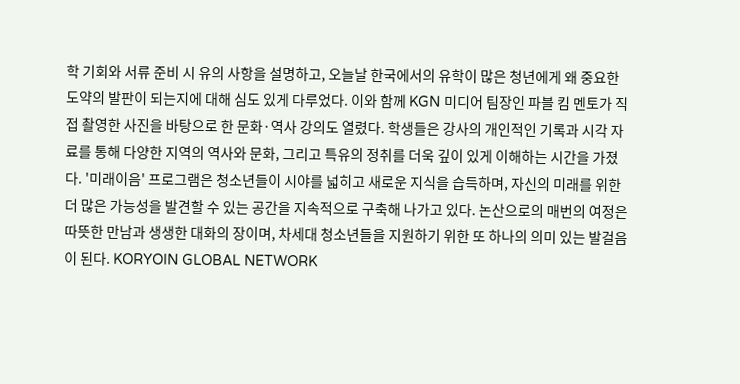학 기회와 서류 준비 시 유의 사항을 설명하고, 오늘날 한국에서의 유학이 많은 청년에게 왜 중요한 도약의 발판이 되는지에 대해 심도 있게 다루었다. 이와 함께 KGN 미디어 팀장인 파블 킴 멘토가 직접 촬영한 사진을 바탕으로 한 문화·역사 강의도 열렸다. 학생들은 강사의 개인적인 기록과 시각 자료를 통해 다양한 지역의 역사와 문화, 그리고 특유의 정취를 더욱 깊이 있게 이해하는 시간을 가졌다. '미래이음' 프로그램은 청소년들이 시야를 넓히고 새로운 지식을 습득하며, 자신의 미래를 위한 더 많은 가능성을 발견할 수 있는 공간을 지속적으로 구축해 나가고 있다. 논산으로의 매번의 여정은 따뜻한 만남과 생생한 대화의 장이며, 차세대 청소년들을 지원하기 위한 또 하나의 의미 있는 발걸음이 된다. KORYOIN GLOBAL NETWORK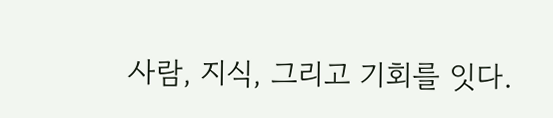사람, 지식, 그리고 기회를 잇다.